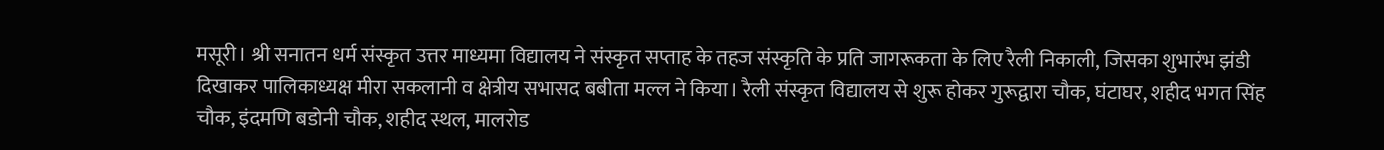मसूरी। श्री सनातन धर्म संस्कृत उत्तर माध्यमा विद्यालय ने संस्कृत सप्ताह के तहज संस्कृति के प्रति जागरूकता के लिए रैली निकाली, जिसका शुभारंभ झंडी दिखाकर पालिकाध्यक्ष मीरा सकलानी व क्षेत्रीय सभासद बबीता मल्ल ने किया। रैली संस्कृत विद्यालय से शुरू होकर गुरूद्वारा चौक, घंटाघर, शहीद भगत सिंह चौक, इंदमणि बडोनी चौक, शहीद स्थल, मालरोड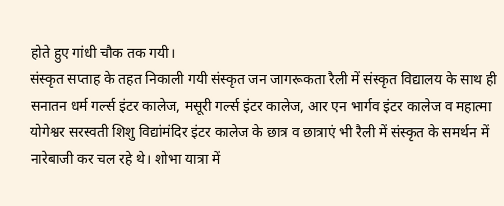होते हुए गांधी चौक तक गयी।
संस्कृत सप्ताह के तहत निकाली गयी संस्कृत जन जागरूकता रैली में संस्कृत विद्यालय के साथ ही सनातन धर्म गर्ल्स इंटर कालेज, मसूरी गर्ल्स इंटर कालेज, आर एन भार्गव इंटर कालेज व महात्मा योगेश्वर सरस्वती शिशु विद्यांमंदिर इंटर कालेज के छात्र व छात्राएं भी रैली में संस्कृत के समर्थन में नारेबाजी कर चल रहे थे। शोभा यात्रा में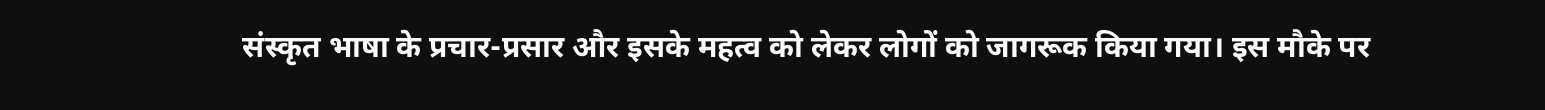संस्कृत भाषा के प्रचार-प्रसार और इसके महत्व को लेकर लोगों को जागरूक किया गया। इस मौके पर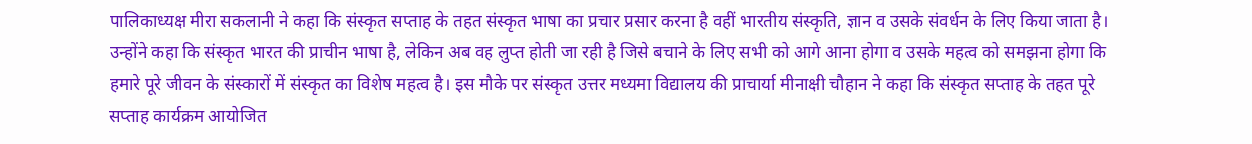पालिकाध्यक्ष मीरा सकलानी ने कहा कि संस्कृत सप्ताह के तहत संस्कृत भाषा का प्रचार प्रसार करना है वहीं भारतीय संस्कृति, ज्ञान व उसके संवर्धन के लिए किया जाता है। उन्होंने कहा कि संस्कृत भारत की प्राचीन भाषा है, लेकिन अब वह लुप्त होती जा रही है जिसे बचाने के लिए सभी को आगे आना होगा व उसके महत्व को समझना होगा कि हमारे पूरे जीवन के संस्कारों में संस्कृत का विशेष महत्व है। इस मौके पर संस्कृत उत्तर मध्यमा विद्यालय की प्राचार्या मीनाक्षी चौहान ने कहा कि संस्कृत सप्ताह के तहत पूरे सप्ताह कार्यक्रम आयोजित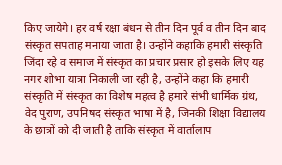किए जायेगे। हर वर्ष रक्षा बंधन से तीन दिन पूर्व व तीन दिन बाद संस्कृत सपताह मनाया जाता है। उन्होंने कहाकि हमारी संस्कृति जिंदा रहे व समाज में संस्कृत का प्रचार प्रसार हो इसके लिए यह नगर शोभा यात्रा निकाली जा रही है, उन्होंने कहा कि हमारी संस्कृति में संस्कृत का विशेष महत्व है हमारे संभी धार्मिक ग्रंथ, वेद पुराण, उपनिषद संस्कृत भाषा में है, जिनकी शिक्षा विद्यालय के छात्रों को दी जाती है ताकि संस्कृत में वार्तालाप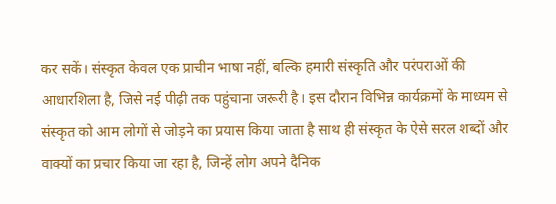कर सकें। संस्कृत केवल एक प्राचीन भाषा नहीं, बल्कि हमारी संस्कृति और परंपराओं की आधारशिला है, जिसे नई पीढ़ी तक पहुंचाना जरूरी है। इस दौरान विभिन्न कार्यक्रमों के माध्यम से संस्कृत को आम लोगों से जोड़ने का प्रयास किया जाता है साथ ही संस्कृत के ऐसे सरल शब्दों और वाक्यों का प्रचार किया जा रहा है, जिन्हें लोग अपने दैनिक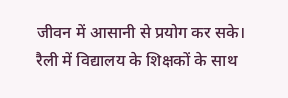जीवन में आसानी से प्रयोग कर सके। रैली में विद्यालय के शिक्षकों के साथ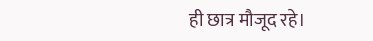ही छात्र मौजूद रहे।